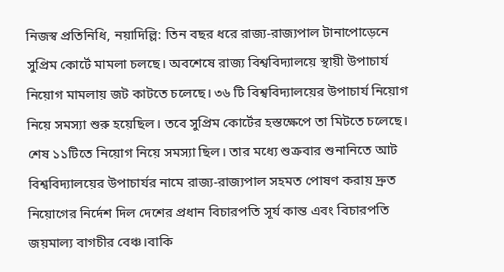নিজস্ব প্রতিনিধি, নয়াদিল্লি: তিন বছর ধরে রাজ্য-রাজ্যপাল টানাপোড়েনে সুপ্রিম কোর্টে মামলা চলছে। অবশেষে রাজ্য বিশ্ববিদ্যালয়ে স্থায়ী উপাচার্য নিয়োগ মামলায় জট কাটতে চলেছে। ৩৬ টি বিশ্ববিদ্যালয়ের উপাচার্য নিয়োগ নিয়ে সমস্যা শুরু হয়েছিল। তবে সুপ্রিম কোর্টের হস্তক্ষেপে তা মিটতে চলেছে। শেষ ১১টিতে নিয়োগ নিয়ে সমস্যা ছিল। তার মধ্যে শুক্রবার শুনানিতে আট বিশ্ববিদ্যালয়ের উপাচার্যর নামে রাজ্য-রাজ্যপাল সহমত পোষণ করায় দ্রুত নিয়োগের নির্দেশ দিল দেশের প্রধান বিচারপতি সূর্য কান্ত এবং বিচারপতি জয়মাল্য বাগচীর বেঞ্চ।বাকি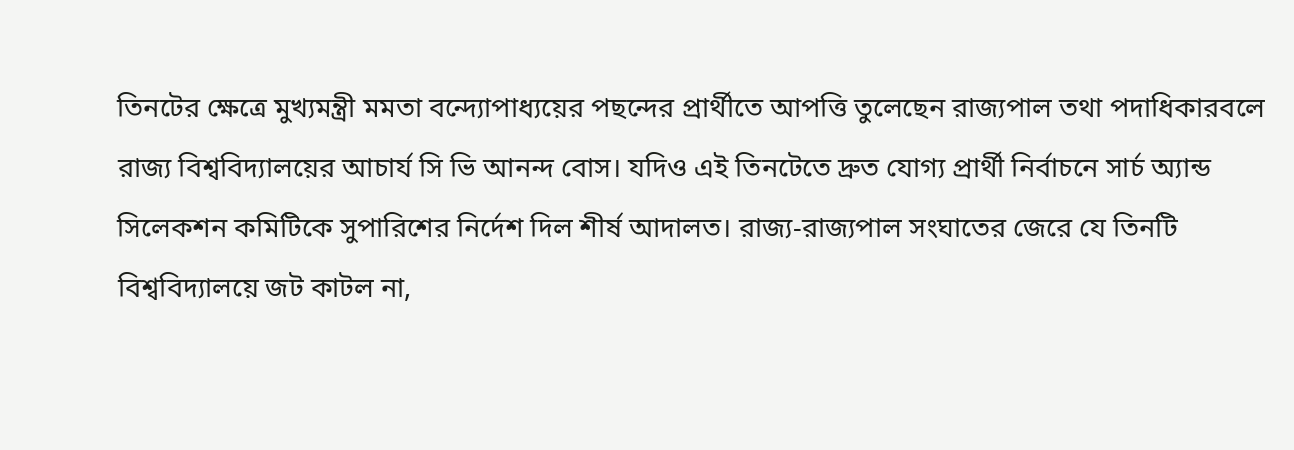তিনটের ক্ষেত্রে মুখ্যমন্ত্রী মমতা বন্দ্যোপাধ্যয়ের পছন্দের প্রার্থীতে আপত্তি তুলেছেন রাজ্যপাল তথা পদাধিকারবলে রাজ্য বিশ্ববিদ্যালয়ের আচার্য সি ভি আনন্দ বোস। যদিও এই তিনটেতে দ্রুত যোগ্য প্রার্থী নির্বাচনে সার্চ অ্যান্ড সিলেকশন কমিটিকে সুপারিশের নির্দেশ দিল শীর্ষ আদালত। রাজ্য-রাজ্যপাল সংঘাতের জেরে যে তিনটি বিশ্ববিদ্যালয়ে জট কাটল না,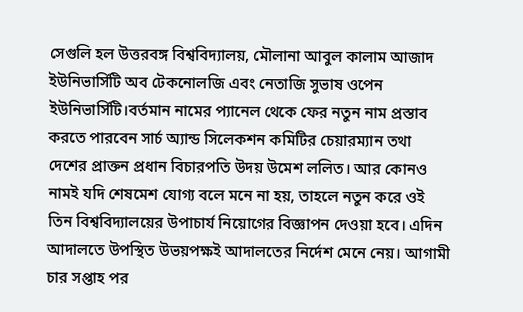সেগুলি হল উত্তরবঙ্গ বিশ্ববিদ্যালয়, মৌলানা আবুল কালাম আজাদ ইউনিভার্সিটি অব টেকনোলজি এবং নেতাজি সুভাষ ওপেন ইউনিভার্সিটি।বর্তমান নামের প্যানেল থেকে ফের নতুন নাম প্রস্তাব করতে পারবেন সার্চ অ্যান্ড সিলেকশন কমিটির চেয়ারম্যান তথা দেশের প্রাক্তন প্রধান বিচারপতি উদয় উমেশ ললিত। আর কোনও নামই যদি শেষমেশ যোগ্য বলে মনে না হয়, তাহলে নতুন করে ওই তিন বিশ্ববিদ্যালয়ের উপাচার্য নিয়োগের বিজ্ঞাপন দেওয়া হবে। এদিন আদালতে উপস্থিত উভয়পক্ষই আদালতের নির্দেশ মেনে নেয়। আগামী চার সপ্তাহ পর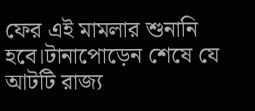ফের এই মামলার শুনানি হবে।টানাপোড়েন শেষে যে আটটি রাজ্য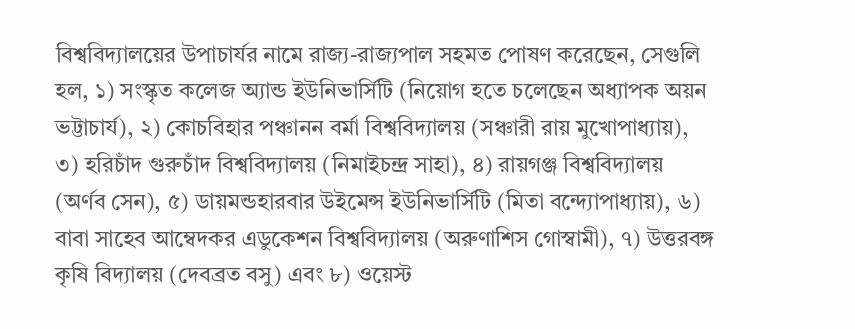বিশ্ববিদ্যালয়ের উপাচার্যর নামে রাজ্য-রাজ্যপাল সহমত পোষণ করেছেন, সেগুলি হল, ১) সংস্কৃত কলেজ অ্যান্ড ইউনিভার্সিটি (নিয়োগ হতে চলেছেন অধ্যাপক অয়ন ভট্টাচার্য), ২) কোচবিহার পঞ্চানন বর্মা বিশ্ববিদ্যালয় (সঞ্চারী রায় মুখোপাধ্যায়), ৩) হরিচাঁদ গুরুচাঁদ বিশ্ববিদ্যালয় (নিমাইচন্দ্র সাহা), ৪) রায়গঞ্জ বিশ্ববিদ্যালয় (অর্ণব সেন), ৫) ডায়মন্ডহারবার উইমেন্স ইউনিভার্সিটি (মিতা বন্দ্যোপাধ্যায়), ৬) বাবা সাহেব আম্বেদকর এডুকেশন বিশ্ববিদ্যালয় (অরুণাশিস গোস্বামী), ৭) উত্তরবঙ্গ কৃষি বিদ্যালয় (দেবব্রত বসু) এবং ৮) ওয়েস্ট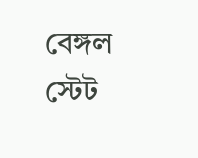বেঙ্গল স্টেট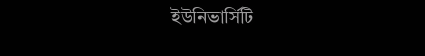ইউনিভার্সিটি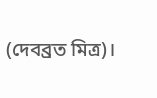(দেবব্রত মিত্র)।